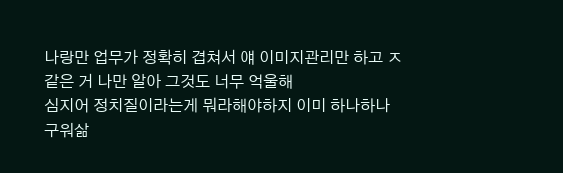나랑만 업무가 정확히 겹쳐서 얘 이미지관리만 하고 ㅈ같은 거 나만 알아 그것도 너무 억울해
심지어 정치질이라는게 뭐라해야하지 이미 하나하나 구워삶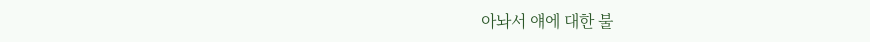아놔서 얘에 대한 불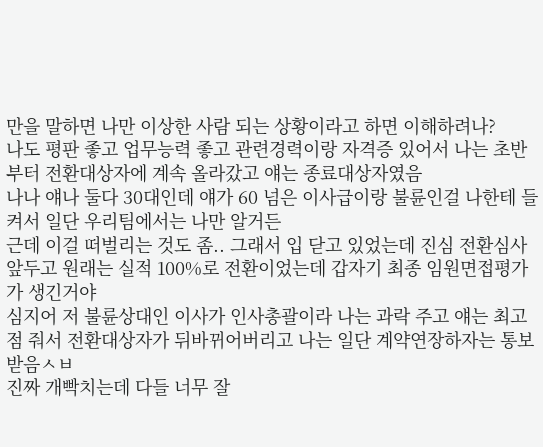만을 말하면 나만 이상한 사람 되는 상황이라고 하면 이해하려나?
나도 평판 좋고 업무능력 좋고 관련경력이랑 자격증 있어서 나는 초반부터 전환대상자에 계속 올라갔고 얘는 종료대상자였음
나나 얘나 둘다 30대인데 얘가 60 넘은 이사급이랑 불륜인걸 나한테 들켜서 일단 우리팀에서는 나만 알거든
근데 이걸 떠벌리는 것도 좀.. 그래서 입 닫고 있었는데 진심 전환심사 앞두고 원래는 실적 100%로 전환이었는데 갑자기 최종 임원면접평가가 생긴거야
심지어 저 불륜상대인 이사가 인사총괄이라 나는 과락 주고 얘는 최고점 줘서 전환대상자가 뒤바뀌어버리고 나는 일단 계약연장하자는 통보 받음ㅅㅂ
진짜 개빡치는데 다들 너무 잘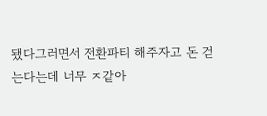됐다그러면서 전환파티 해주자고 돈 걷는다는데 너무 ㅈ같아